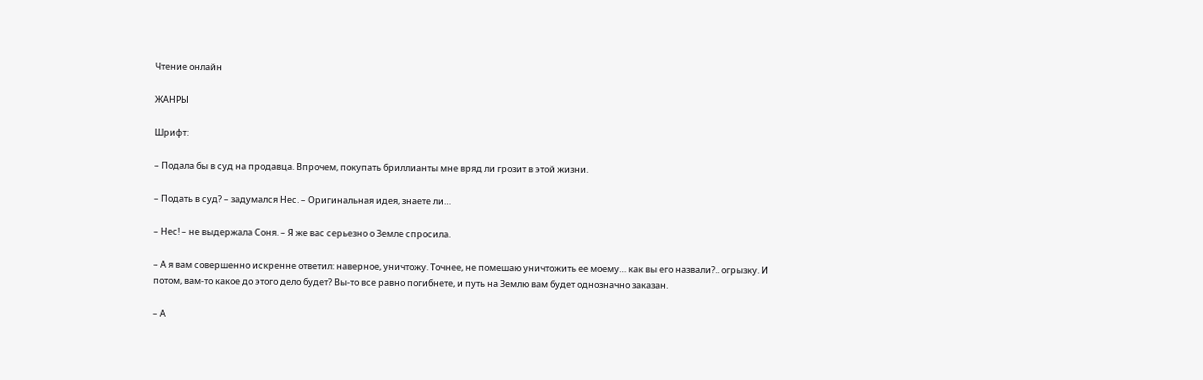Чтение онлайн

ЖАНРЫ

Шрифт:

– Подала бы в суд на продавца. Впрочем, покупать бриллианты мне вряд ли грозит в этой жизни.

– Подать в суд? – задумался Нес. – Оригинальная идея, знаете ли…

– Нес! – не выдержала Соня. – Я же вас серьезно о Земле спросила.

– А я вам совершенно искренне ответил: наверное, уничтожу. Точнее, не помешаю уничтожить ее моему… как вы его назвали?.. огрызку. И потом, вам-то какое до этого дело будет? Вы-то все равно погибнете, и путь на Землю вам будет однозначно заказан.

– А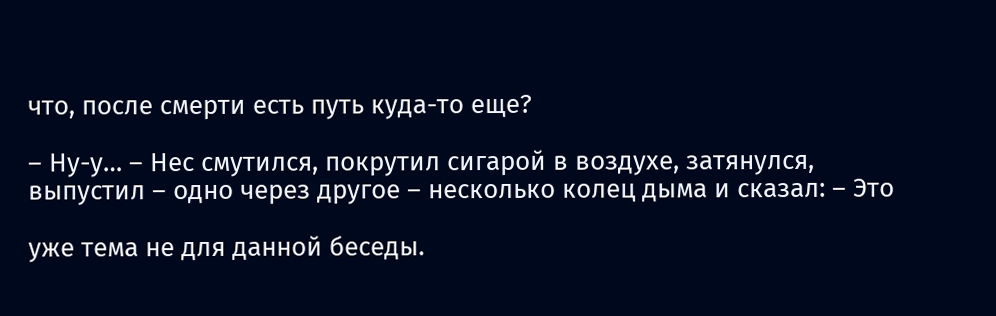что, после смерти есть путь куда-то еще?

– Ну-у… – Нес смутился, покрутил сигарой в воздухе, затянулся, выпустил – одно через другое – несколько колец дыма и сказал: – Это

уже тема не для данной беседы.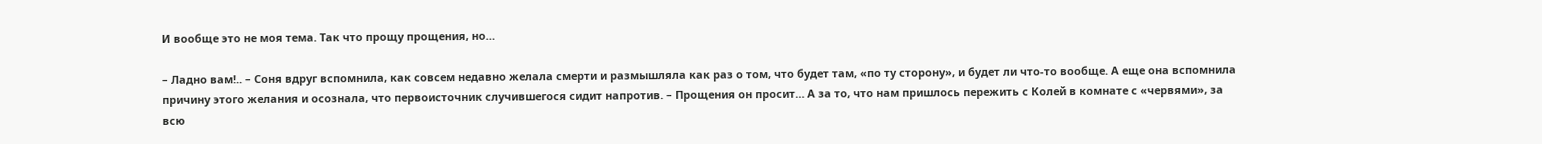И вообще это не моя тема. Так что прощу прощения, но…

– Ладно вам!.. – Соня вдруг вспомнила, как совсем недавно желала смерти и размышляла как раз о том, что будет там, «по ту сторону», и будет ли что-то вообще. А еще она вспомнила причину этого желания и осознала, что первоисточник случившегося сидит напротив. – Прощения он просит… А за то, что нам пришлось пережить с Колей в комнате с «червями», за всю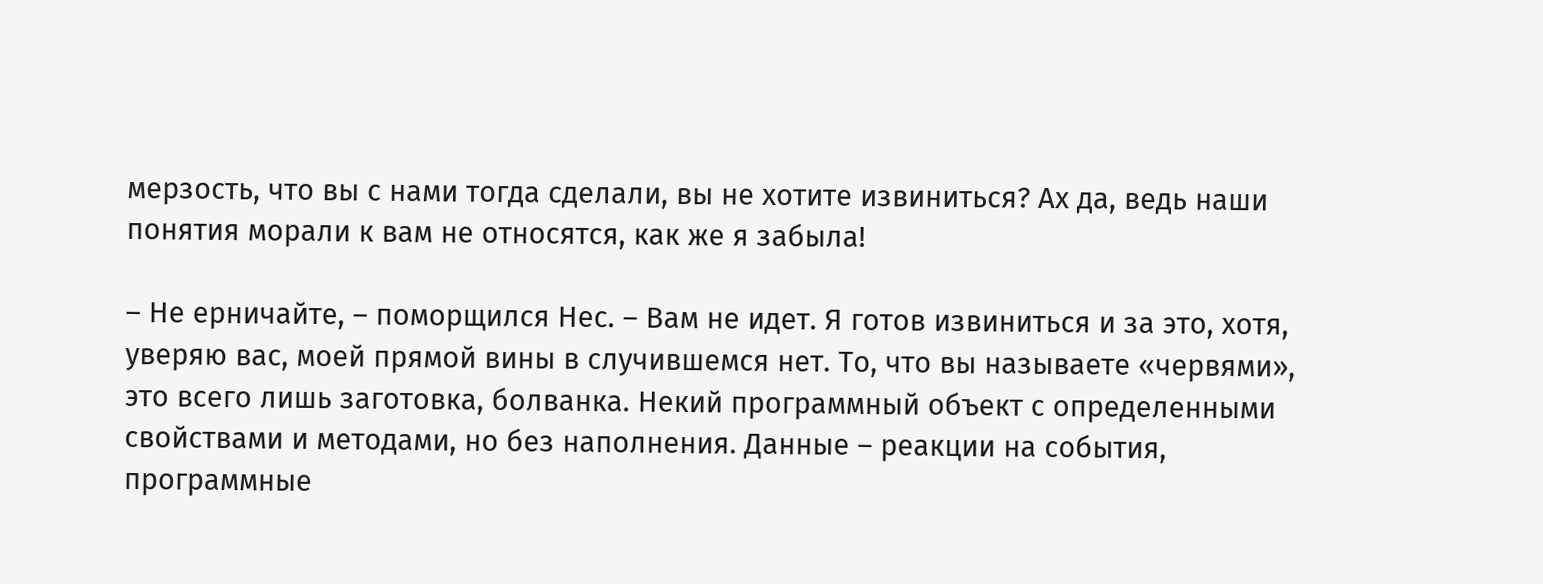мерзость, что вы с нами тогда сделали, вы не хотите извиниться? Ах да, ведь наши понятия морали к вам не относятся, как же я забыла!

– Не ерничайте, – поморщился Нес. – Вам не идет. Я готов извиниться и за это, хотя, уверяю вас, моей прямой вины в случившемся нет. То, что вы называете «червями», это всего лишь заготовка, болванка. Некий программный объект с определенными свойствами и методами, но без наполнения. Данные – реакции на события, программные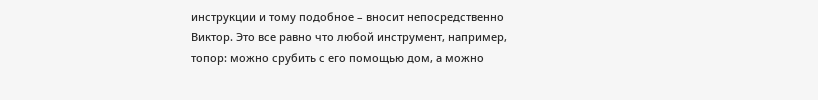инструкции и тому подобное – вносит непосредственно Виктор. Это все равно что любой инструмент, например, топор: можно срубить с его помощью дом, а можно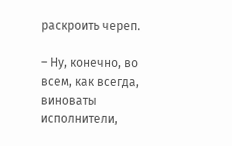раскроить череп.

– Ну, конечно, во всем, как всегда, виноваты исполнители,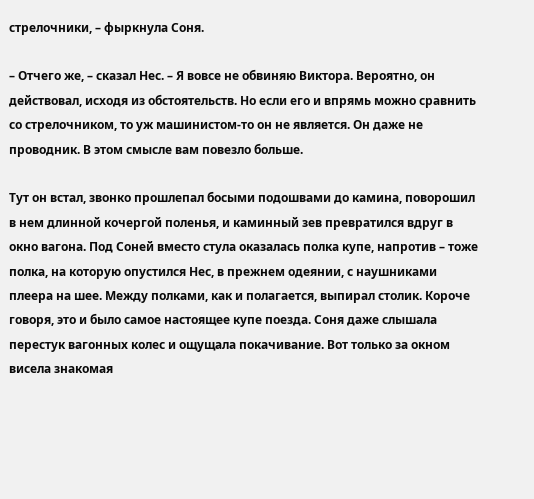стрелочники, – фыркнула Соня.

– Отчего же, – сказал Нес. – Я вовсе не обвиняю Виктора. Вероятно, он действовал, исходя из обстоятельств. Но если его и впрямь можно сравнить со стрелочником, то уж машинистом-то он не является. Он даже не проводник. В этом смысле вам повезло больше.

Тут он встал, звонко прошлепал босыми подошвами до камина, поворошил в нем длинной кочергой поленья, и каминный зев превратился вдруг в окно вагона. Под Соней вместо стула оказалась полка купе, напротив – тоже полка, на которую опустился Нес, в прежнем одеянии, с наушниками плеера на шее. Между полками, как и полагается, выпирал столик. Короче говоря, это и было самое настоящее купе поезда. Соня даже слышала перестук вагонных колес и ощущала покачивание. Вот только за окном висела знакомая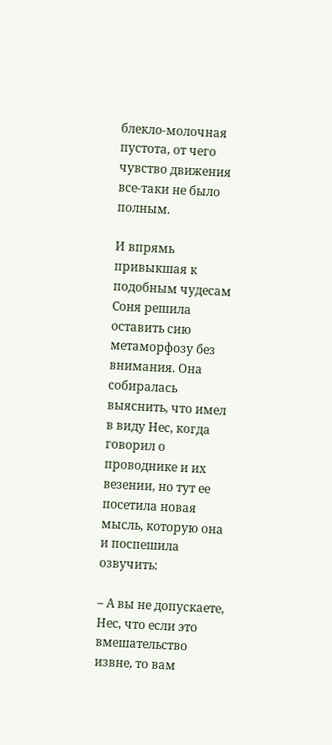блекло-молочная пустота, от чего чувство движения все-таки не было полным.

И впрямь привыкшая к подобным чудесам Соня решила оставить сию метаморфозу без внимания. Она собиралась выяснить, что имел в виду Нес, когда говорил о проводнике и их везении, но тут ее посетила новая мысль, которую она и поспешила озвучить:

– А вы не допускаете, Нес, что если это вмешательство извне, то вам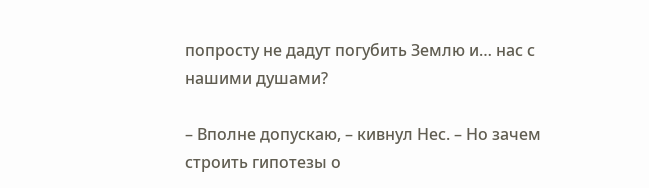попросту не дадут погубить Землю и… нас с нашими душами?

– Вполне допускаю, – кивнул Нес. – Но зачем строить гипотезы о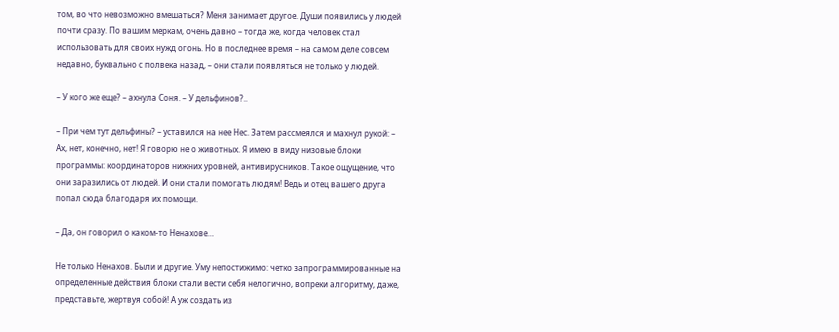том, во что невозможно вмешаться? Меня занимает другое. Души появились у людей почти сразу. По вашим меркам, очень давно – тогда же, когда человек стал использовать для своих нужд огонь. Но в последнее время – на самом деле совсем недавно, буквально с полвека назад, – они стали появляться не только у людей.

– У кого же еще? – ахнула Соня. – У дельфинов?..

– При чем тут дельфины? – уставился на нее Нес. Затем рассмеялся и махнул рукой: – Ах, нет, конечно, нет! Я говорю не о животных. Я имею в виду низовые блоки программы: координаторов нижних уровней, антивирусников. Такое ощущение, что они заразились от людей. И они стали помогать людям! Ведь и отец вашего друга попал сюда благодаря их помощи.

– Да, он говорил о каком-то Ненахове…

Не только Ненахов. Были и другие. Уму непостижимо: четко запрограммированные на определенные действия блоки стали вести себя нелогично, вопреки алгоритму, даже, представьте, жертвуя собой! А уж создать из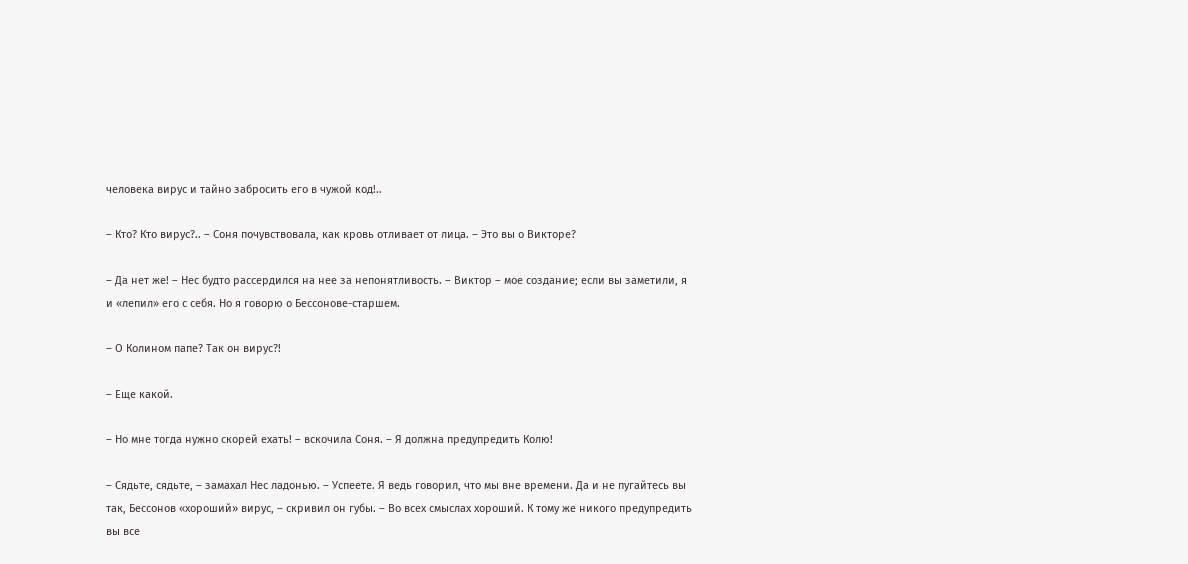человека вирус и тайно забросить его в чужой код!..

– Кто? Кто вирус?.. – Соня почувствовала, как кровь отливает от лица. – Это вы о Викторе?

– Да нет же! – Нес будто рассердился на нее за непонятливость. – Виктор – мое создание; если вы заметили, я и «лепил» его с себя. Но я говорю о Бессонове-старшем.

– О Колином папе? Так он вирус?!

– Еще какой.

– Но мне тогда нужно скорей ехать! – вскочила Соня. – Я должна предупредить Колю!

– Сядьте, сядьте, – замахал Нес ладонью. – Успеете. Я ведь говорил, что мы вне времени. Да и не пугайтесь вы так, Бессонов «хороший» вирус, – скривил он губы. – Во всех смыслах хороший. К тому же никого предупредить вы все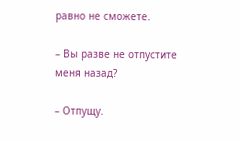равно не сможете.

– Вы разве не отпустите меня назад?

– Отпущу.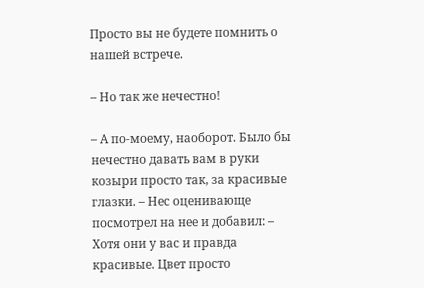Просто вы не будете помнить о нашей встрече.

– Но так же нечестно!

– А по-моему, наоборот. Было бы нечестно давать вам в руки козыри просто так, за красивые глазки. – Нес оценивающе посмотрел на нее и добавил: – Хотя они у вас и правда красивые. Цвет просто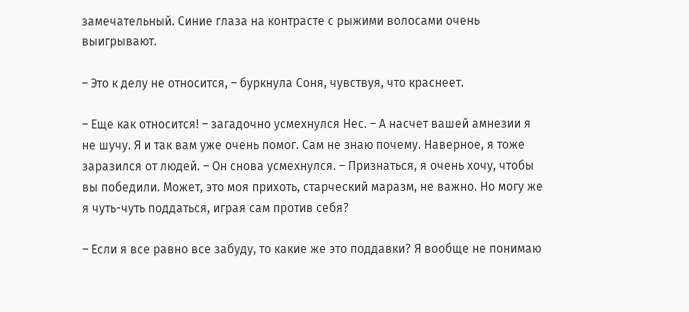замечательный. Синие глаза на контрасте с рыжими волосами очень выигрывают.

– Это к делу не относится, – буркнула Соня, чувствуя, что краснеет.

– Еще как относится! – загадочно усмехнулся Нес. – А насчет вашей амнезии я не шучу. Я и так вам уже очень помог. Сам не знаю почему. Наверное, я тоже заразился от людей. – Он снова усмехнулся. – Признаться, я очень хочу, чтобы вы победили. Может, это моя прихоть, старческий маразм, не важно. Но могу же я чуть-чуть поддаться, играя сам против себя?

– Если я все равно все забуду, то какие же это поддавки? Я вообще не понимаю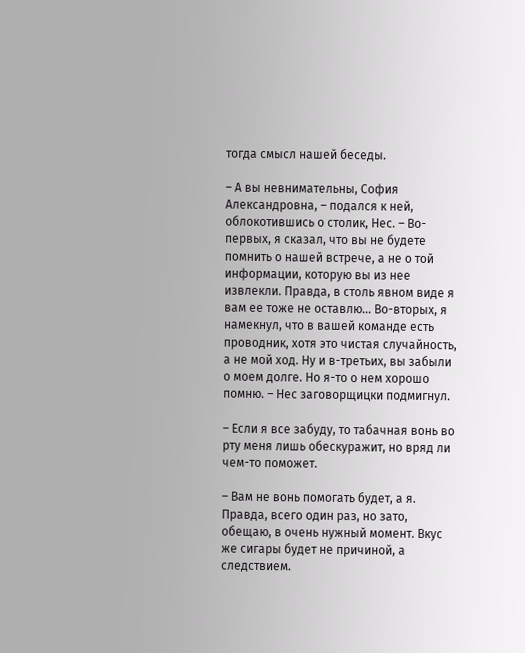тогда смысл нашей беседы.

– А вы невнимательны, София Александровна, – подался к ней, облокотившись о столик, Нес. – Во-первых, я сказал, что вы не будете помнить о нашей встрече, а не о той информации, которую вы из нее извлекли. Правда, в столь явном виде я вам ее тоже не оставлю… Во-вторых, я намекнул, что в вашей команде есть проводник, хотя это чистая случайность, а не мой ход. Ну и в-третьих, вы забыли о моем долге. Но я-то о нем хорошо помню. – Нес заговорщицки подмигнул.

– Если я все забуду, то табачная вонь во рту меня лишь обескуражит, но вряд ли чем-то поможет.

– Вам не вонь помогать будет, а я. Правда, всего один раз, но зато, обещаю, в очень нужный момент. Вкус же сигары будет не причиной, а следствием.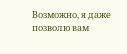Возможно, я даже позволю вам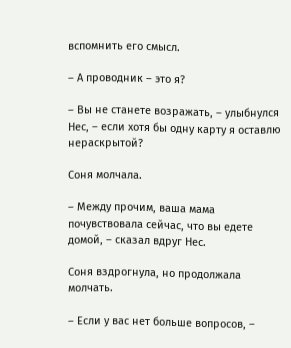вспомнить его смысл.

– А проводник – это я?

– Вы не станете возражать, – улыбнулся Нес, – если хотя бы одну карту я оставлю нераскрытой?

Соня молчала.

– Между прочим, ваша мама почувствовала сейчас, что вы едете домой, – сказал вдруг Нес.

Соня вздрогнула, но продолжала молчать.

– Если у вас нет больше вопросов, –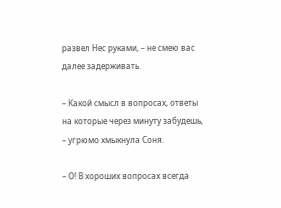развел Нес руками, – не смею вас далее задерживать.

– Какой смысл в вопросах, ответы на которые через минуту забудешь, – угрюмо хмыкнула Соня.

– О! В хороших вопросах всегда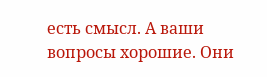есть смысл. А ваши вопросы хорошие. Они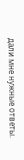дали мне нужные ответы.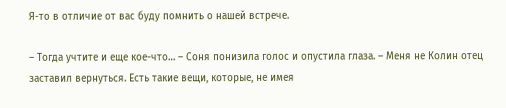Я-то в отличие от вас буду помнить о нашей встрече.

– Тогда учтите и еще кое-что… – Соня понизила голос и опустила глаза. – Меня не Колин отец заставил вернуться. Есть такие вещи, которые, не имея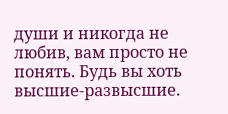души и никогда не любив, вам просто не понять. Будь вы хоть высшие-развысшие.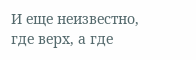И еще неизвестно, где верх, а где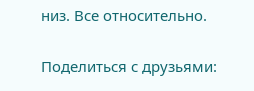низ. Все относительно.

Поделиться с друзьями: